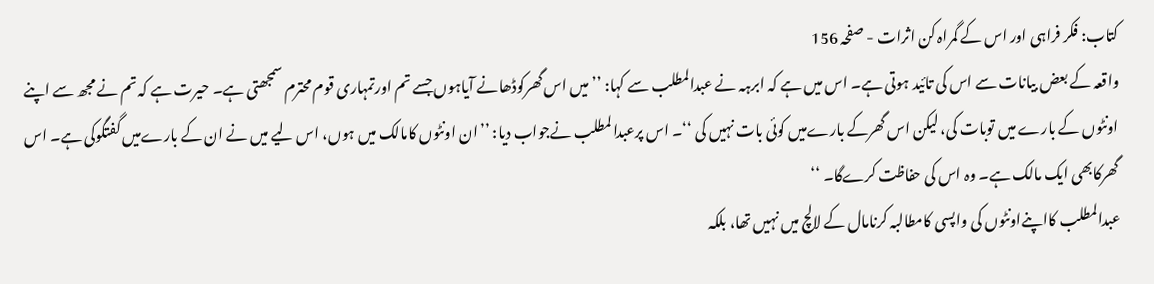کتاب: فکر فراہی اور اس کے گمراہ کن اثرات - صفحہ 156
واقعہ کے بعض بیانات سے اس کی تائید ہوتی ہے۔ اس میں ہے کہ ابرہہ نے عبدالمطلب سے کہا: ’’میں اس گھرکوڈھانے آیاہوں جسے تم اورتمہاری قوم محترم سمجھتی ہے۔ حیرت ہے کہ تم نے مجھ سے اپنے اونٹوں کے بارے میں توبات کی، لیکن اس گھرکے بارےمیں کوئی بات نہیں کی ‘‘۔ اس پرعبدالمطلب نےجواب دیا: ’’ان اونٹوں کامالک میں ہوں، اس لیے میں نے ان کے بارےمیں گفتگوکی ہے۔ اس گھرکابھی ایک مالک ہے۔ وہ اس کی حفاظت کرےگا۔ ‘‘
عبدالمطلب کااپنےاونٹوں کی واپسی کامطالبہ کرنامال کے لالچ میں نہیں تھا، بلکہ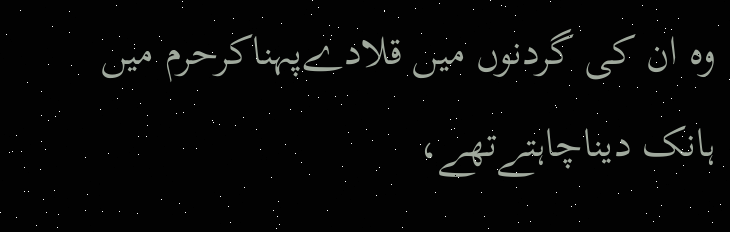وہ ان کی گردنوں میں قلادےپہناکرحرم میں ہانک دیناچاہتےتھے،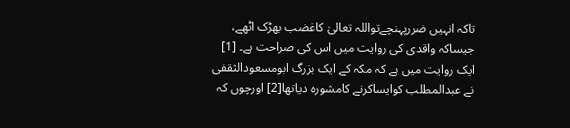تاکہ انہیں ضررپہنچےتواللہ تعالیٰ کاغضب بھڑک اٹھے، جیساکہ واقدی کی روایت میں اس کی صراحت ہے۔ [1]
ایک روایت میں ہے کہ مکہ کے ایک بزرگ ابومسعودالثقفی نے عبدالمطلب کوایساکرنے کامشورہ دیاتھا[2] اورچوں کہ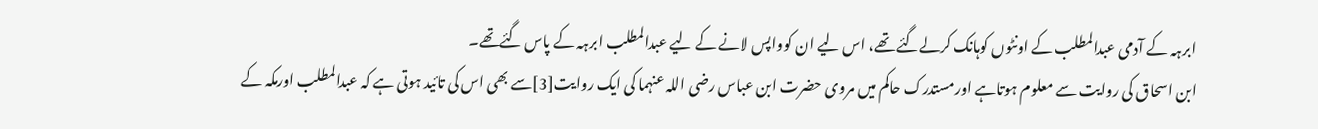ابرہہ کے آدمی عبدالمطلب کے اونٹوں کوہانک کرلےگئے تھے، اس لیے ان کوواپس لانے کے لیے عبدالمطلب ابرہہ کے پاس گئےتھے۔
ابن اسحاق کی روایت سے معلوم ہوتاہے اورمستدرک حاکم میں مروی حضرت ابن عباس رضی اللہ عنہما کی ایک روایت[3]سے بھی اس کی تائید ہوتی ہے کہ عبدالمطلب اورمکہ کے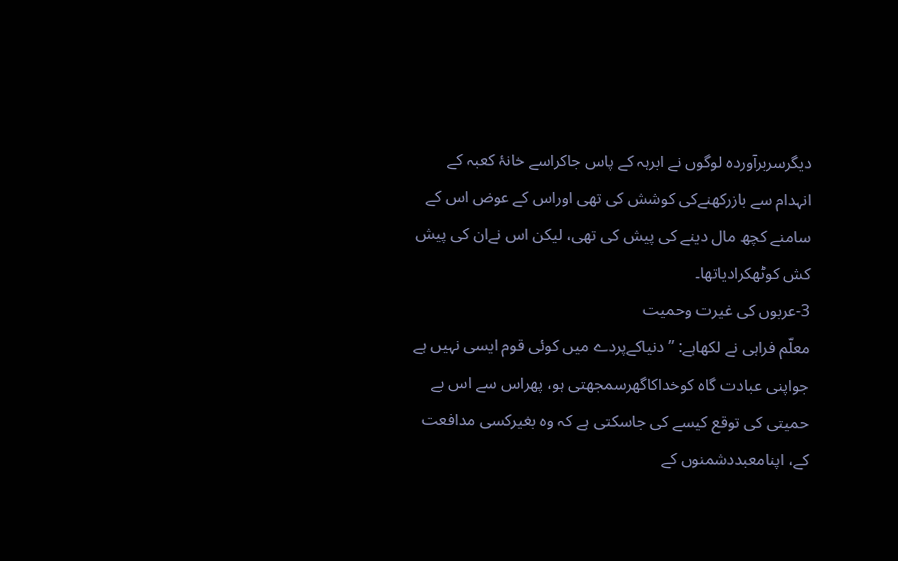دیگرسربرآوردہ لوگوں نے ابرہہ کے پاس جاکراسے خانۂ کعبہ کے انہدام سے بازرکھنےکی کوشش کی تھی اوراس کے عوض اس کے سامنے کچھ مال دینے کی پیش کی تھی، لیکن اس نےان کی پیش کش کوٹھکرادیاتھا۔
3-عربوں کی غیرت وحمیت
معلّم فراہی نے لکھاہے: ’’دنیاکےپردے میں کوئی قوم ایسی نہیں ہے جواپنی عبادت گاہ کوخداکاگھرسمجھتی ہو، پھراس سے اس بے حمیتی کی توقع کیسے کی جاسکتی ہے کہ وہ بغیرکسی مدافعت کے، اپنامعبددشمنوں کے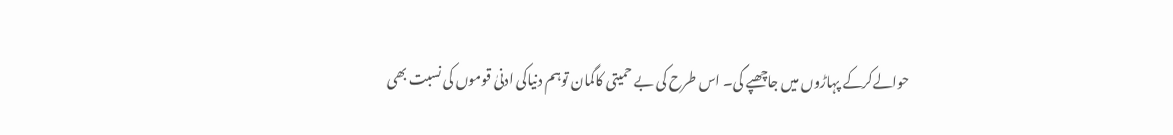حوالےکرکے پہاڑوں میں جاچھپے گی۔ اس طرح کی بے حمیتی کاگمان توہم دنیاکی ادنیٰ قوموں کی نسبت بھی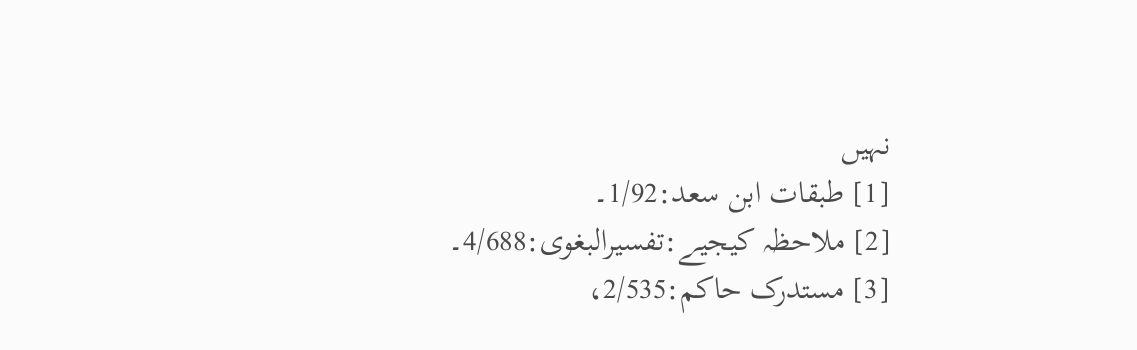نہیں
[1] طبقات ابن سعد:1/92۔
[2] ملاحظہ کیجیے:تفسیرالبغوی:4/688۔
[3] مستدرک حاکم:2/535،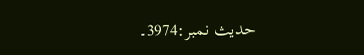حدیث نمبر:3974۔